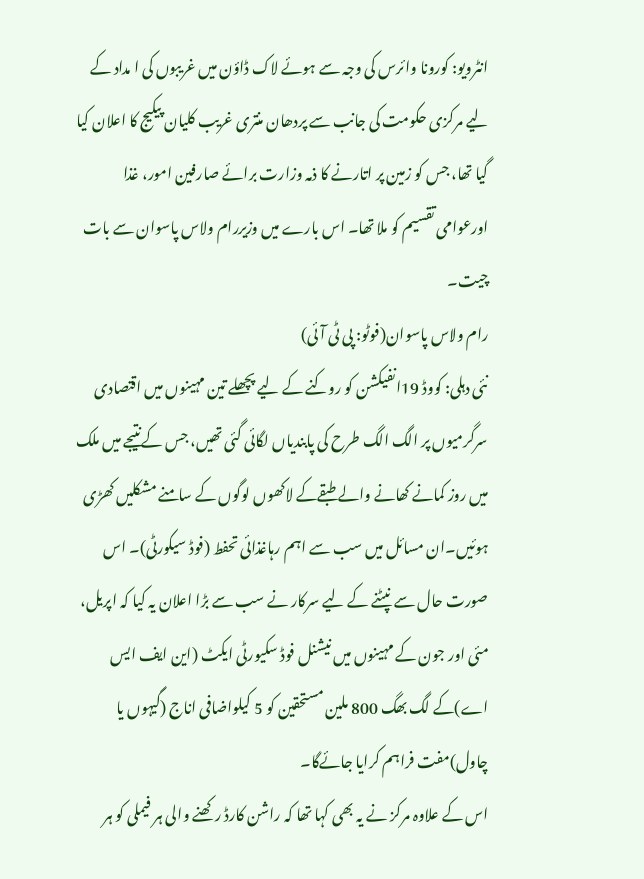انٹرویو: کورونا وائرس کی وجہ سے ہوئے لاک ڈاؤن میں غریبوں کی ا مداد کے لیے مرکزی حکومت کی جانب سے پردھان منتری غریب کلیان پیکیج کا اعلان کیا گیا تھا، جس کو زمین پر اتارنے کا ذمہ وزارت برائے صارفین امور، غذا اورعوامی تقسیم کو ملا تھا۔ اس بارے میں وزیررام ولاس پاسوان سے بات چیت۔
رام ولاس پاسوان(فوٹو: پی ٹی آئی)
نئی دہلی: کووڈ 19انفیکشن کو روکنے کے لیے پچھلے تین مہینوں میں اقتصادی سرگرمیوں پر الگ الگ طرح کی پابندیاں لگائی گئی تھیں، جس کےنتیجے میں ملک میں روز کمانے کھانے والے طبقےکے لاکھوں لوگوں کے سامنے مشکلیں کھڑی ہوئیں۔ان مسائل میں سب سے اہم رہاغذائی تحفط (فوڈ سیکورٹی)۔ اس صورت حال سے نپٹنے کے لیے سرکار نے سب سے بڑا اعلان یہ کیا کہ اپریل، مئی اور جون کے مہینوں میں نیشنل فوڈ سکیورٹی ایکٹ (این ایف ایس اے)کے لگ بھگ 800 ملین مستحقین کو 5 کیلواضافی اناج (گیہوں یا چاول)مفت فراہم کرایا جائےگا۔
اس کے علاوہ مرکز نے یہ بھی کہا تھا کہ راشن کارڈ رکھنے والی ہر فیملی کو ہر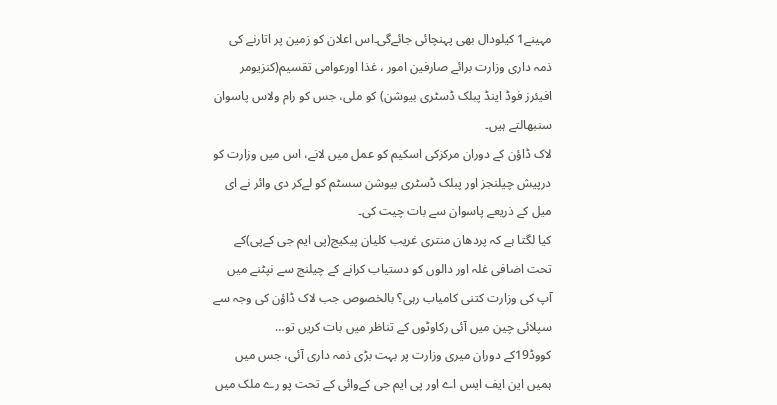مہینے1 کیلودال بھی پہنچائی جائےگی۔اس اعلان کو زمین پر اتارنے کی ذمہ داری وزارت برائے صارفین امور ، غذا اورعوامی تقسیم(کنزیومر افیئرز فوڈ اینڈ پبلک ڈسٹری بیوشن) کو ملی، جس کو رام ولاس پاسوان سنبھالتے ہیں۔
لاک ڈاؤن کے دوران مرکزکی اسکیم کو عمل میں لانے، اس میں وزارت کو درپیش چیلنجز اور پبلک ڈسٹری بیوشن سسٹم کو لےکر دی وائر نے ای میل کے ذریعے پاسوان سے بات چیت کی۔
کیا لگتا ہے کہ پردھان منتری غریب کلیان پیکیج(پی ایم جی کےپی)کے تحت اضافی غلہ اور دالوں کو دستیاب کرانے کے چیلنج سے نپٹنے میں آپ کی وزارت کتنی کامیاب رہی؟ بالخصوص جب لاک ڈاؤن کی وجہ سے سپلائی چین میں آئی رکاوٹوں کے تناظر میں بات کریں تو…
کووڈ19کے دوران میری وزارت پر بہت بڑی ذمہ داری آئی، جس میں ہمیں این ایف ایس اے اور پی ایم جی کےوائی کے تحت پو رے ملک میں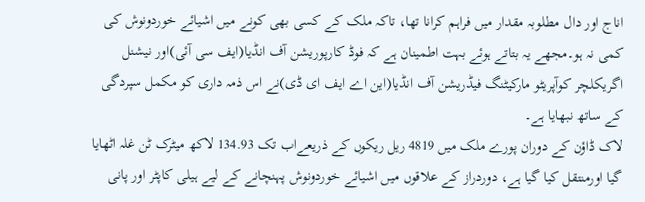اناج اور دال مطلوبہ مقدار میں فراہم کرانا تھا، تاکہ ملک کے کسی بھی کونے میں اشیائے خوردونوش کی کمی نہ ہو۔مجھے یہ بتاتے ہوئے بہت اطمینان ہے کہ فوڈ کارپوریشن آف انڈیا(ایف سی آئی)اور نیشنل اگریکلچر کوآپریٹو مارکیٹنگ فیڈریشن آف انڈیا(این اے ایف ای ڈی)نے اس ذمہ داری کو مکمل سپردگی کے ساتھ نبھایا ہے۔
لاک ڈاؤن کے دوران پورے ملک میں 4819 ریل ریکوں کے ذریعےاب تک 134.93 لاکھ میٹرک ٹن غلہ اٹھایا گیا اورمنتقل کیا گیا ہے، دوردراز کے علاقوں میں اشیائے خوردونوش پہنچانے کے لیے ہیلی کاپٹر اور پانی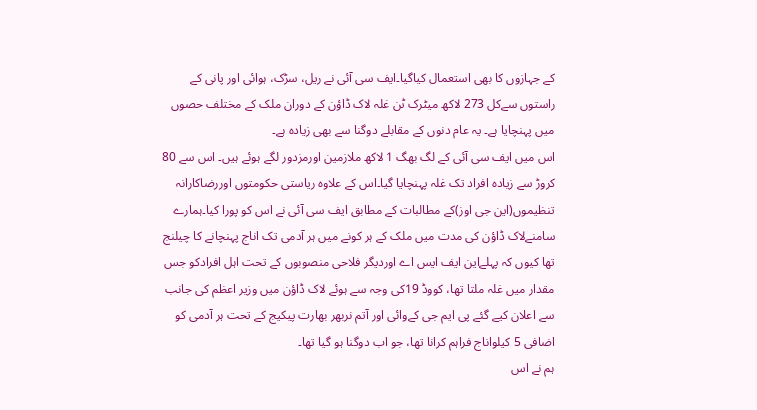کے جہازوں کا بھی استعمال کیاگیا۔ایف سی آئی نے ریل، سڑک، ہوائی اور پانی کے راستوں سےکل 273 لاکھ میٹرک ٹن غلہ لاک ڈاؤن کے دوران ملک کے مختلف حصوں میں پہنچایا ہے۔ یہ عام دنوں کے مقابلے دوگنا سے بھی زیادہ ہے۔
اس میں ایف سی آئی کے لگ بھگ 1 لاکھ ملازمین اورمزدور لگے ہوئے ہیں۔ اس سے 80 کروڑ سے زیادہ افراد تک غلہ پہنچایا گیا۔اس کے علاوہ ریاستی حکومتوں اوررضاکارانہ تنظیموں(این جی اوز)کے مطالبات کے مطابق ایف سی آئی نے اس کو پورا کیا۔ہمارے سامنےلاک ڈاؤن کی مدت میں ملک کے ہر کونے میں ہر آدمی تک اناج پہنچانے کا چیلنج تھا کیوں کہ پہلےاین ایف ایس اے اوردیگر فلاحی منصوبوں کے تحت اہل افرادکو جس مقدار میں غلہ ملتا تھا، کووڈ 19کی وجہ سے ہوئے لاک ڈاؤن میں وزیر اعظم کی جانب سے اعلان کیے گئے پی ایم جی کےوائی اور آتم نربھر بھارت پیکیج کے تحت ہر آدمی کو اضافی 5 کیلواناج فراہم کرانا تھا، جو اب دوگنا ہو گیا تھا۔
ہم نے اس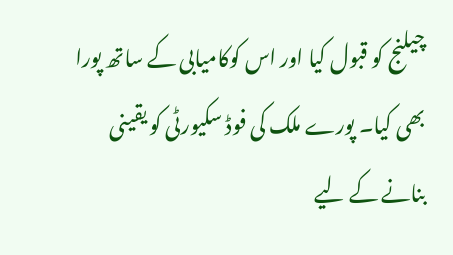چیلنج کو قبول کیا اور اس کوکامیابی کے ساتھ پورا بھی کیا۔ پورے ملک کی فوڈ سکیورٹی کو یقینی بنانے کے لیے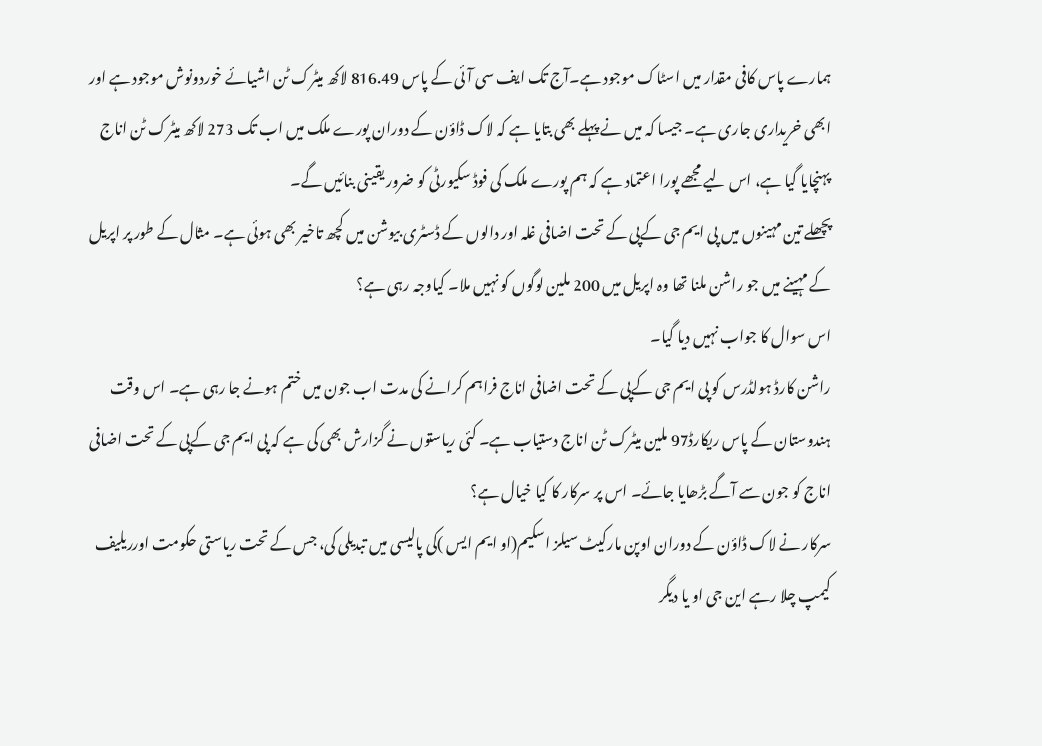ہمارے پاس کافی مقدار میں اسٹاک موجود ہے۔آج تک ایف سی آئی کے پاس 816.49 لاکھ میٹرک ٹن اشیائے خوردونوش موجود ہے اور ابھی خریداری جاری ہے۔ جیسا کہ میں نے پہلے بھی بتایا ہے کہ لاک ڈاؤن کے دوران پورے ملک میں اب تک 273 لاکھ میٹرک ٹن اناج پہنچایا گیا ہے، اس لیے مجھے پورا اعتماد ہے کہ ہم پورے ملک کی فوڈ سکیورٹی کو ضرور یقینی بنائیں گے۔
پچھلے تین مہینوں میں پی ایم جی کےپی کے تحت اضافی غلہ اور دالوں کے ڈسٹری بیوشن میں کچھ تاخیر بھی ہوئی ہے۔ مثال کے طور پر اپریل کے مہینے میں جو راشن ملنا تھا وہ اپریل میں 200 ملین لوگوں کو نہیں ملا۔ کیاوجہ رہی ہے؟
اس سوال کا جواب نہیں دیا گیا۔
راشن کارڈ ہولڈرس کو پی ایم جی کےپی کے تحت اضافی اناج فراہم کرانے کی مدت اب جون میں ختم ہونے جا رہی ہے۔ اس وقت ہندوستان کے پاس ریکارڈ97 ملین میٹرک ٹن اناج دستیاب ہے۔ کئی ریاستوں نے گزارش بھی کی ہے کہ پی ایم جی کےپی کے تحت اضافی اناج کو جون سے آگے بڑھایا جائے۔ اس پر سرکار کا کیا خیال ہے؟
سرکار نے لاک ڈاؤن کے دوران اوپن مارکیٹ سیلز اسکیم(او ایم ایس )کی پالیسی میں تبدیلی کی، جس کے تحت ریاستی حکومت اورریلیف کیمپ چلا رہے این جی او یا دیگر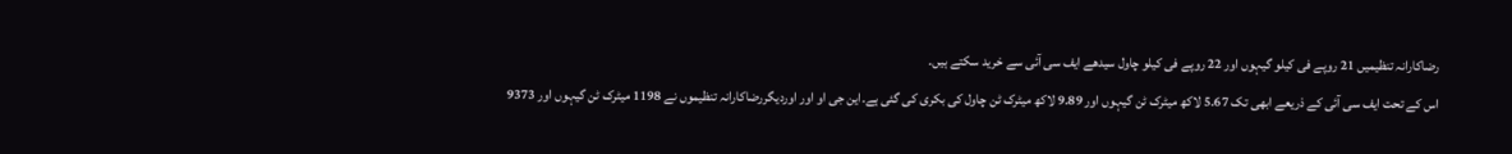رضاکارانہ تنظیمیں 21 روپے فی کیلو گیہوں اور 22 روپے فی کیلو چاول سیدھے ایف سی آئی سے خرید سکتے ہیں۔
اس کے تحت ایف سی آئی کے ذریعے ابھی تک 5.67 لاکھ میٹرک ٹن گیہوں اور 9.89 لاکھ میٹرک ٹن چاول کی بکری کی گئی ہے۔این جی او اور اوردیگررضاکارانہ تنظیموں نے 1198 میٹرک ٹن گیہوں اور 9373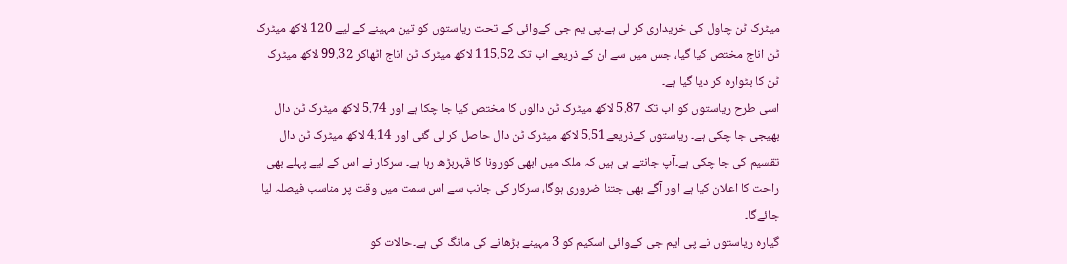میٹرک ٹن چاول کی خریداری کر لی ہے۔پی یم جی کےوائی کے تحت ریاستوں کو تین مہینے کے لیے 120 لاکھ میٹرک ٹن اناج مختص کیا گیا، جس میں سے ان کے ذریعے اب تک 115.52 لاکھ میٹرک ٹن اناج اٹھاکر 99.32 لاکھ میٹرک ٹن کا بٹوارہ کر دیا گیا ہے۔
اسی طرح ریاستوں کو اب تک 5.87 لاکھ میٹرک ٹن دالوں کا مختص کیا جا چکا ہے اور 5.74 لاکھ میٹرک ٹن دال بھیجی جا چکی ہے۔ ریاستوں کےذریعے5.51 لاکھ میٹرک ٹن دال حاصل کر لی گئی اور 4.14 لاکھ میٹرک ٹن دال تقسیم کی جا چکی ہے۔آپ جانتے ہی ہیں کہ ملک میں ابھی کورونا کا قہربڑھ رہا ہے۔ سرکار نے اس کے لیے پہلے بھی راحت کا اعلان کیا ہے اور آگے بھی جتنا ضروری ہوگا، سرکار کی جانب سے اس سمت میں وقت پر مناسب فیصلہ لیا جائےگا۔
گیارہ ریاستوں نے پی ایم جی کےوائی اسکیم کو 3 مہینے بڑھانے کی مانگ کی ہے۔حالات کو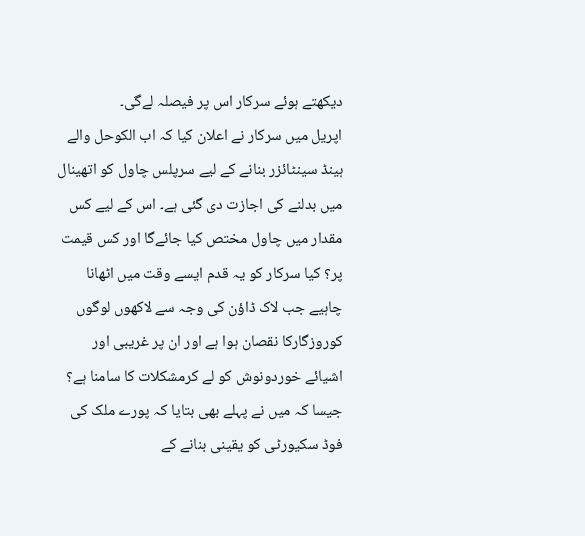دیکھتے ہوئے سرکار اس پر فیصلہ لےگی۔
اپریل میں سرکار نے اعلان کیا کہ اب الکوحل والے ہینڈ سینٹائزر بنانے کے لیے سرپلس چاول کو اتھینال میں بدلنے کی اجازت دی گئی ہے۔ اس کے لیے کس مقدار میں چاول مختص کیا جائےگا اور کس قیمت پر؟ کیا سرکار کو یہ قدم ایسے وقت میں اٹھانا چاہیے جب لاک ڈاؤن کی وجہ سے لاکھوں لوگوں کوروزگارکا نقصان ہوا ہے اور ان پر غریبی اور اشیائے خوردونوش کو لے کرمشکلات کا سامنا ہے؟
جیسا کہ میں نے پہلے بھی بتایا کہ پورے ملک کی فوڈ سکیورٹی کو یقینی بنانے کے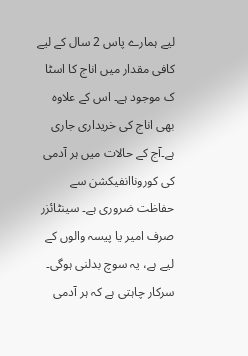لیے ہمارے پاس 2 سال کے لیے کافی مقدار میں اناج کا اسٹا ک موجود ہے۔ اس کے علاوہ بھی اناج کی خریداری جاری ہے۔آج کے حالات میں ہر آدمی کی کوروناانفیکشن سے حفاظت ضروری ہے۔ سینٹائزر صرف امیر یا پیسہ والوں کے لیے ہے، یہ سوچ بدلنی ہوگی۔
سرکار چاہتی ہے کہ ہر آدمی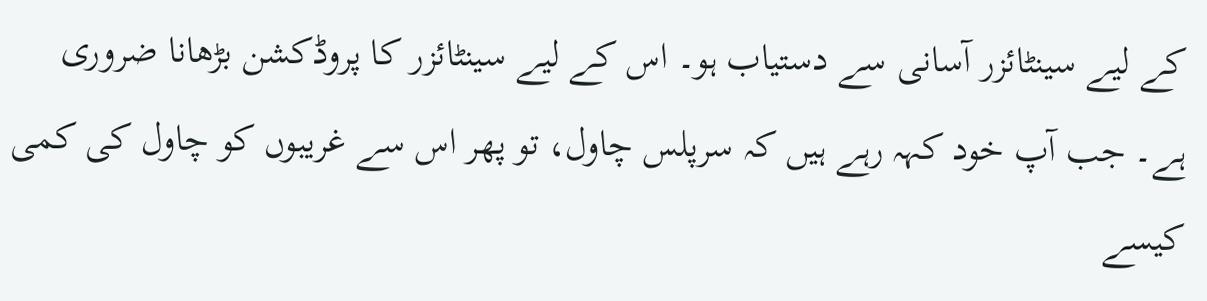کے لیے سینٹائزر آسانی سے دستیاب ہو۔ اس کے لیے سینٹائزر کا پروڈکشن بڑھانا ضروری ہے۔ جب آپ خود کہہ رہے ہیں کہ سرپلس چاول، تو پھر اس سے غریبوں کو چاول کی کمی کیسے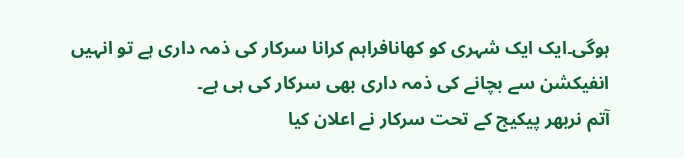ہوگی۔ایک ایک شہری کو کھانافراہم کرانا سرکار کی ذمہ داری ہے تو انہیں انفیکشن سے بچانے کی ذمہ داری بھی سرکار کی ہی ہے۔
آتم نربھر پیکیج کے تحت سرکار نے اعلان کیا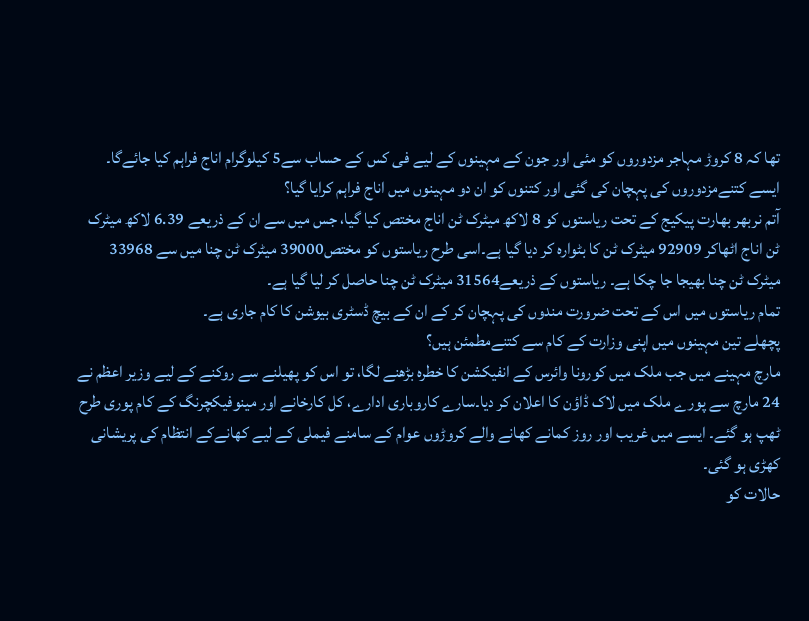تھا کہ 8 کروڑ مہاجر مزدوروں کو مئی اور جون کے مہینوں کے لیے فی کس کے حساب سے5 کیلوگرام اناج فراہم کیا جائےگا۔ ایسے کتنےمزدوروں کی پہچان کی گئی اور کتنوں کو ان دو مہینوں میں اناج فراہم کرایا گیا؟
آتم نربھر بھارت پیکیج کے تحت ریاستوں کو 8 لاکھ میٹرک ٹن اناج مختص کیا گیا، جس میں سے ان کے ذریعے 6.39 لاکھ میٹرک ٹن اناج اٹھاکر 92909 میٹرک ٹن کا بٹوارہ کر دیا گیا ہے۔اسی طرح ریاستوں کو مختص39000 میٹرک ٹن چنا میں سے 33968 میٹرک ٹن چنا بھیجا جا چکا ہے۔ ریاستوں کے ذریعے31564 میٹرک ٹن چنا حاصل کر لیا گیا ہے۔
تمام ریاستوں میں اس کے تحت ضرورت مندوں کی پہچان کر کے ان کے بیچ ڈسٹری بیوشن کا کام جاری ہے۔
پچھلے تین مہینوں میں اپنی وزارت کے کام سے کتنےمطمئن ہیں؟
مارچ مہینے میں جب ملک میں کورونا وائرس کے انفیکشن کا خطرہ بڑھنے لگا، تو اس کو پھیلنے سے روکنے کے لیے وزیر اعظم نے 24 مارچ سے پورے ملک میں لاک ڈاؤن کا اعلان کر دیا۔سارے کاروباری ادارے، کل کارخانے اور مینوفیکچرنگ کے کام پوری طرح ٹھپ ہو گئے۔ ایسے میں غریب اور روز کمانے کھانے والے کروڑوں عوام کے سامنے فیملی کے لیے کھانےکے انتظام کی پریشانی کھڑی ہو گئی۔
حالات کو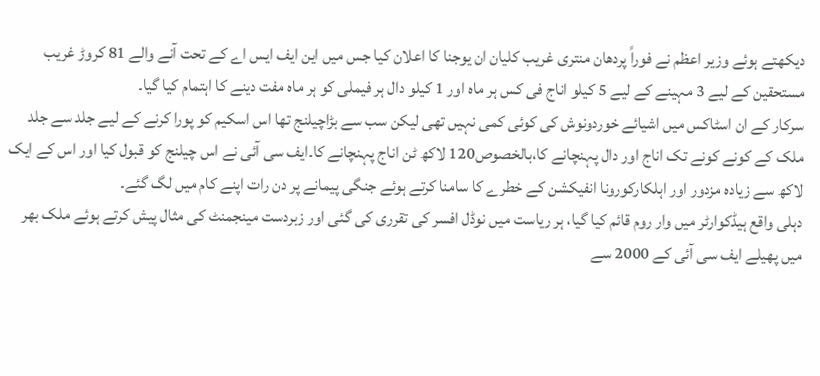دیکھتے ہوئے وزیر اعظم نے فوراً پردھان منتری غریب کلیان ان یوجنا کا اعلان کیا جس میں این ایف ایس اے کے تحت آنے والے 81 کروڑ غریب مستحقین کے لیے 3 مہینے کے لیے 5 کیلو اناج فی کس ہر ماہ اور 1 کیلو دال ہر فیملی کو ہر ماہ مفت دینے کا اہتمام کیا گیا۔
سرکار کے ان اسٹاکس میں اشیائے خوردونوش کی کوئی کمی نہیں تھی لیکن سب سے بڑاچیلنج تھا اس اسکیم کو پورا کرنے کے لیے جلد سے جلد ملک کے کونے کونے تک اناج اور دال پہنچانے کا،بالخصوص120 لاکھ ٹن اناج پہنچانے کا۔ایف سی آئی نے اس چیلنج کو قبول کیا اور اس کے ایک لاکھ سے زیادہ مزدور اور اہلکارکورونا انفیکشن کے خطرے کا سامنا کرتے ہوئے جنگی پیمانے پر دن رات اپنے کام میں لگ گئے۔
دہلی واقع ہیڈکوارٹر میں وار روم قائم کیا گیا، ہر ریاست میں نوڈل افسر کی تقرری کی گئی اور زبردست مینجمنٹ کی مثال پیش کرتے ہوئے ملک بھر میں پھیلے ایف سی آئی کے 2000 سے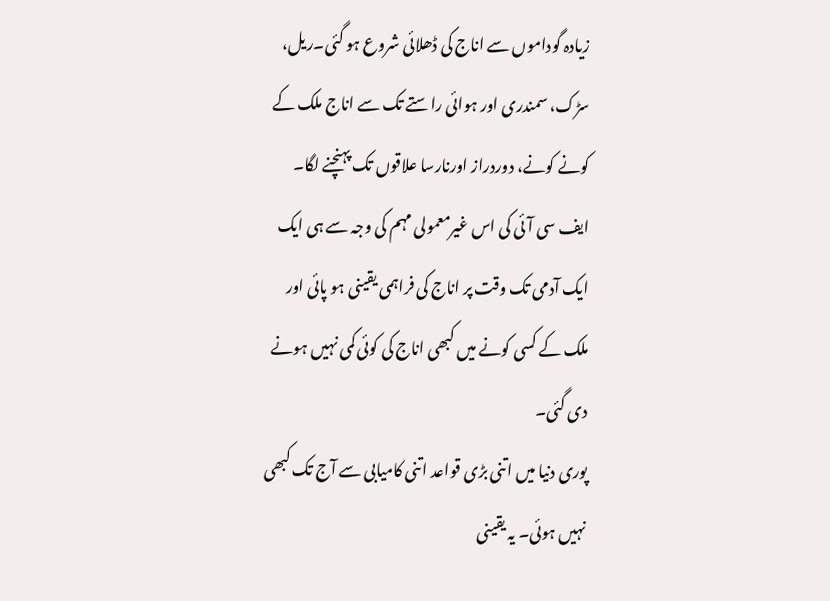زیادہ گوداموں سے اناج کی ڈھلائی شروع ہو گئی۔ریل، سڑک، سمندری اور ہوائی راستے تک سے اناج ملک کے کونے کونے، دوردراز اورنارسا علاقوں تک پہنچنے لگا۔ ایف سی آئی کی اس غیرمعمولی مہم کی وجہ سے ہی ایک ایک آدمی تک وقت پر اناج کی فراہمی یقینی ہو پائی اور ملک کے کسی کونے میں کبھی اناج کی کوئی کمی نہیں ہونے دی گئی۔
پوری دنیا میں اتنی بڑی قواعد اتنی کامیابی سے آج تک کبھی نہیں ہوئی۔ یہ یقینی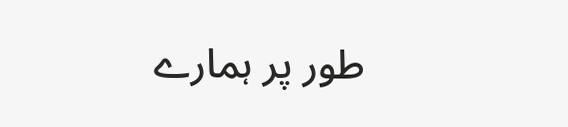طور پر ہمارے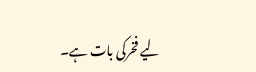لیے فخرکی بات ہے۔